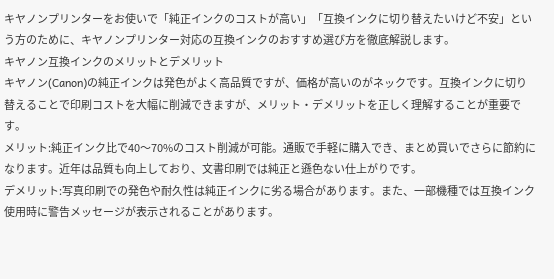キヤノンプリンターをお使いで「純正インクのコストが高い」「互換インクに切り替えたいけど不安」という方のために、キヤノンプリンター対応の互換インクのおすすめ選び方を徹底解説します。
キヤノン互換インクのメリットとデメリット
キヤノン(Canon)の純正インクは発色がよく高品質ですが、価格が高いのがネックです。互換インクに切り替えることで印刷コストを大幅に削減できますが、メリット・デメリットを正しく理解することが重要です。
メリット:純正インク比で40〜70%のコスト削減が可能。通販で手軽に購入でき、まとめ買いでさらに節約になります。近年は品質も向上しており、文書印刷では純正と遜色ない仕上がりです。
デメリット:写真印刷での発色や耐久性は純正インクに劣る場合があります。また、一部機種では互換インク使用時に警告メッセージが表示されることがあります。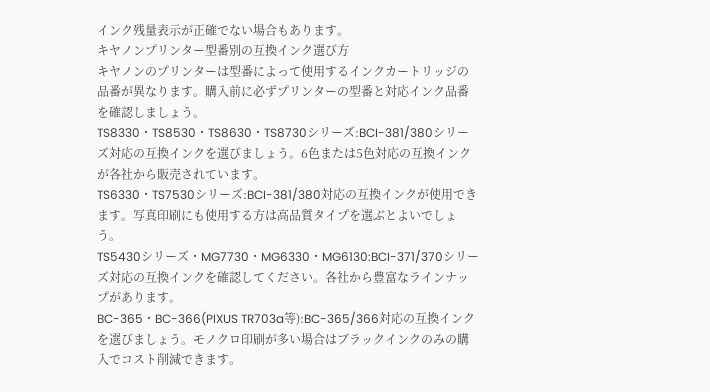インク残量表示が正確でない場合もあります。
キヤノンプリンター型番別の互換インク選び方
キヤノンのプリンターは型番によって使用するインクカートリッジの品番が異なります。購入前に必ずプリンターの型番と対応インク品番を確認しましょう。
TS8330・TS8530・TS8630・TS8730シリーズ:BCI-381/380シリーズ対応の互換インクを選びましょう。6色または5色対応の互換インクが各社から販売されています。
TS6330・TS7530シリーズ:BCI-381/380対応の互換インクが使用できます。写真印刷にも使用する方は高品質タイプを選ぶとよいでしょう。
TS5430シリーズ・MG7730・MG6330・MG6130:BCI-371/370シリーズ対応の互換インクを確認してください。各社から豊富なラインナップがあります。
BC-365・BC-366(PIXUS TR703a等):BC-365/366対応の互換インクを選びましょう。モノクロ印刷が多い場合はブラックインクのみの購入でコスト削減できます。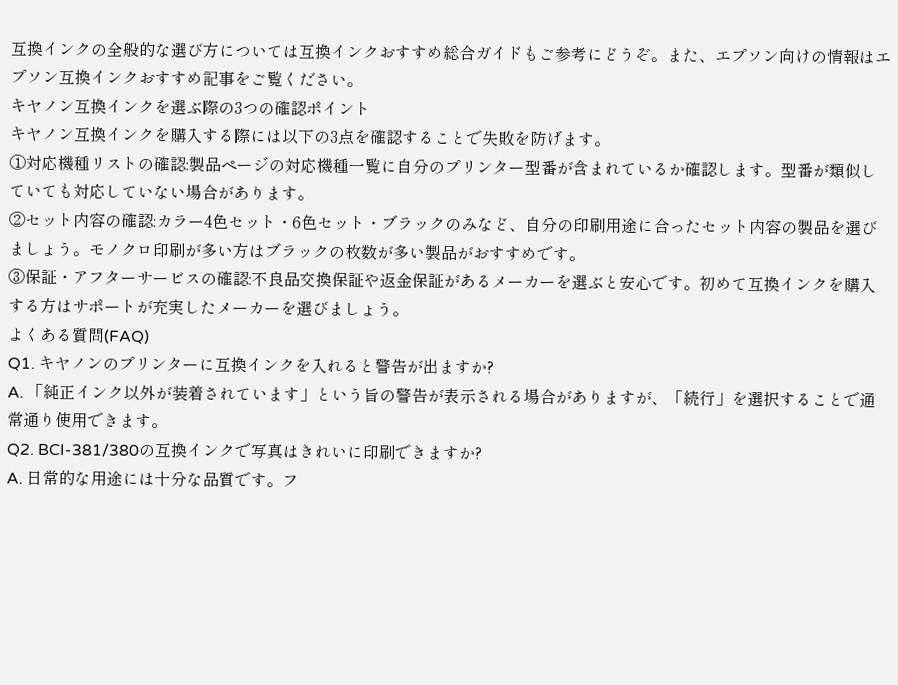互換インクの全般的な選び方については互換インクおすすめ総合ガイドもご参考にどうぞ。また、エプソン向けの情報はエプソン互換インクおすすめ記事をご覧ください。
キヤノン互換インクを選ぶ際の3つの確認ポイント
キヤノン互換インクを購入する際には以下の3点を確認することで失敗を防げます。
①対応機種リストの確認:製品ページの対応機種一覧に自分のプリンター型番が含まれているか確認します。型番が類似していても対応していない場合があります。
②セット内容の確認:カラー4色セット・6色セット・ブラックのみなど、自分の印刷用途に合ったセット内容の製品を選びましょう。モノクロ印刷が多い方はブラックの枚数が多い製品がおすすめです。
③保証・アフターサービスの確認:不良品交換保証や返金保証があるメーカーを選ぶと安心です。初めて互換インクを購入する方はサポートが充実したメーカーを選びましょう。
よくある質問(FAQ)
Q1. キヤノンのプリンターに互換インクを入れると警告が出ますか?
A. 「純正インク以外が装着されています」という旨の警告が表示される場合がありますが、「続行」を選択することで通常通り使用できます。
Q2. BCI-381/380の互換インクで写真はきれいに印刷できますか?
A. 日常的な用途には十分な品質です。フ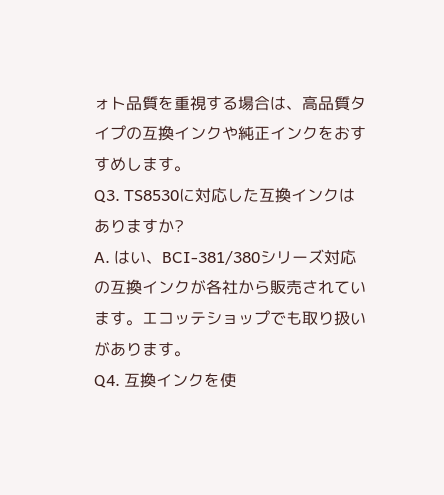ォト品質を重視する場合は、高品質タイプの互換インクや純正インクをおすすめします。
Q3. TS8530に対応した互換インクはありますか?
A. はい、BCI-381/380シリーズ対応の互換インクが各社から販売されています。エコッテショップでも取り扱いがあります。
Q4. 互換インクを使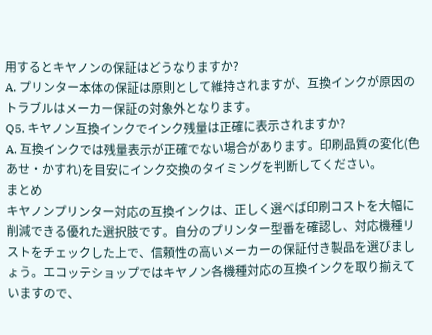用するとキヤノンの保証はどうなりますか?
A. プリンター本体の保証は原則として維持されますが、互換インクが原因のトラブルはメーカー保証の対象外となります。
Q5. キヤノン互換インクでインク残量は正確に表示されますか?
A. 互換インクでは残量表示が正確でない場合があります。印刷品質の変化(色あせ・かすれ)を目安にインク交換のタイミングを判断してください。
まとめ
キヤノンプリンター対応の互換インクは、正しく選べば印刷コストを大幅に削減できる優れた選択肢です。自分のプリンター型番を確認し、対応機種リストをチェックした上で、信頼性の高いメーカーの保証付き製品を選びましょう。エコッテショップではキヤノン各機種対応の互換インクを取り揃えていますので、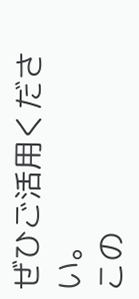ぜひご活用ください。
この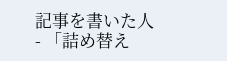記事を書いた人
- 「詰め替え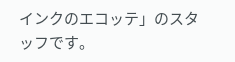インクのエコッテ」のスタッフです。